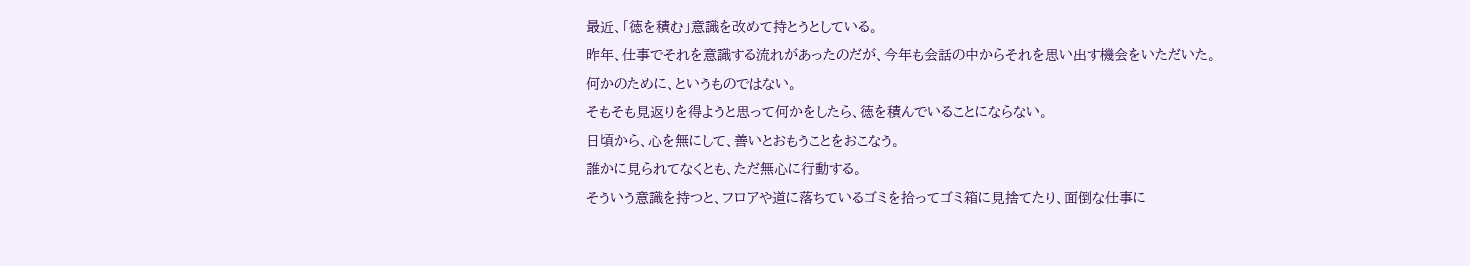最近、「徳を積む」意識を改めて持とうとしている。
昨年、仕事でそれを意識する流れがあったのだが、今年も会話の中からそれを思い出す機会をいただいた。
何かのために、というものではない。
そもそも見返りを得ようと思って何かをしたら、徳を積んでいることにならない。
日頃から、心を無にして、善いとおもうことをおこなう。
誰かに見られてなくとも、ただ無心に行動する。
そういう意識を持つと、フロアや道に落ちているゴミを拾ってゴミ箱に見捨てたり、面倒な仕事に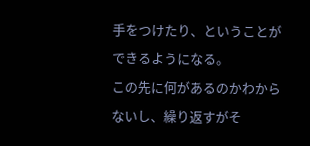手をつけたり、ということができるようになる。
この先に何があるのかわからないし、繰り返すがそ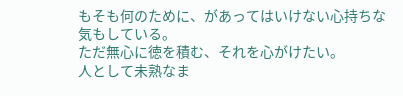もそも何のために、があってはいけない心持ちな気もしている。
ただ無心に徳を積む、それを心がけたい。
人として未熟なま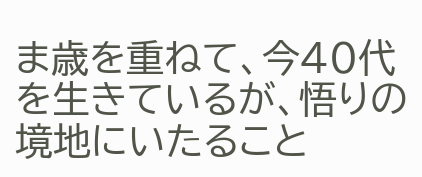ま歳を重ねて、今40代を生きているが、悟りの境地にいたること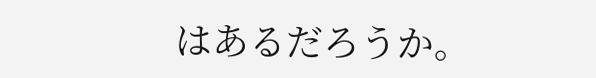はあるだろうか。